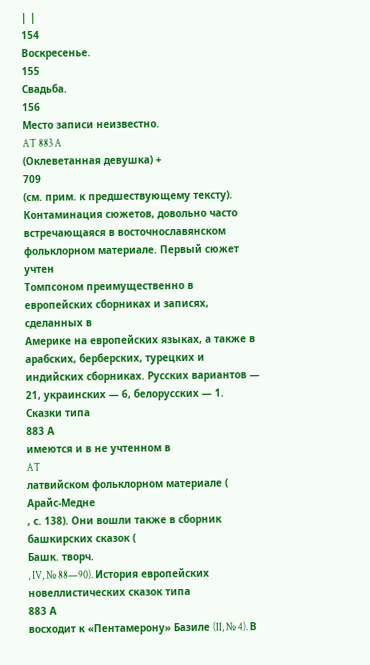| |
154
Воскресенье.
155
Свадьба.
156
Место записи неизвестно.
AT 883 A
(Оклеветанная девушка) +
709
(см. прим. к предшествующему тексту). Контаминация сюжетов, довольно часто
встречающаяся в восточнославянском фольклорном материале. Первый сюжет учтен
Томпсоном преимущественно в европейских сборниках и записях, сделанных в
Америке на европейских языках, а также в арабских, берберских, турецких и
индийских сборниках. Русских вариантов — 21, украинских — 6, белорусских — 1.
Сказки типа
883 А
имеются и в не учтенном в
AT
латвийском фольклорном материале (
Арайс-Медне
, с. 138). Они вошли также в сборник башкирских сказок (
Башк. творч.
, IV, № 88—90). История европейских новеллистических сказок типа
883 А
восходит к «Пентамерону» Базиле (II, № 4). В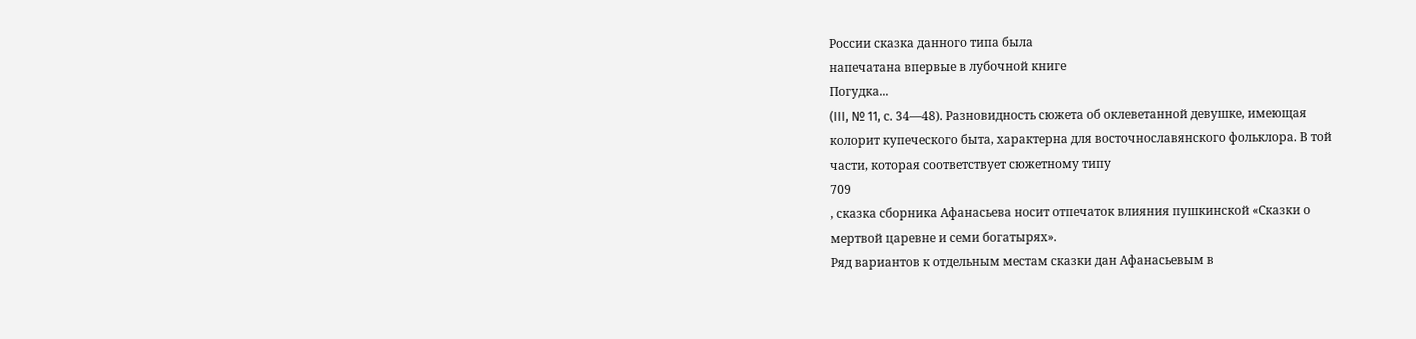России сказка данного типа была
напечатана впервые в лубочной книге
Погудка...
(III, № 11, с. 34—48). Разновидность сюжета об оклеветанной девушке, имеющая
колорит купеческого быта, характерна для восточнославянского фольклора. В той
части, которая соответствует сюжетному типу
709
, сказка сборника Афанасьева носит отпечаток влияния пушкинской «Сказки о
мертвой царевне и семи богатырях».
Ряд вариантов к отдельным местам сказки дан Афанасьевым в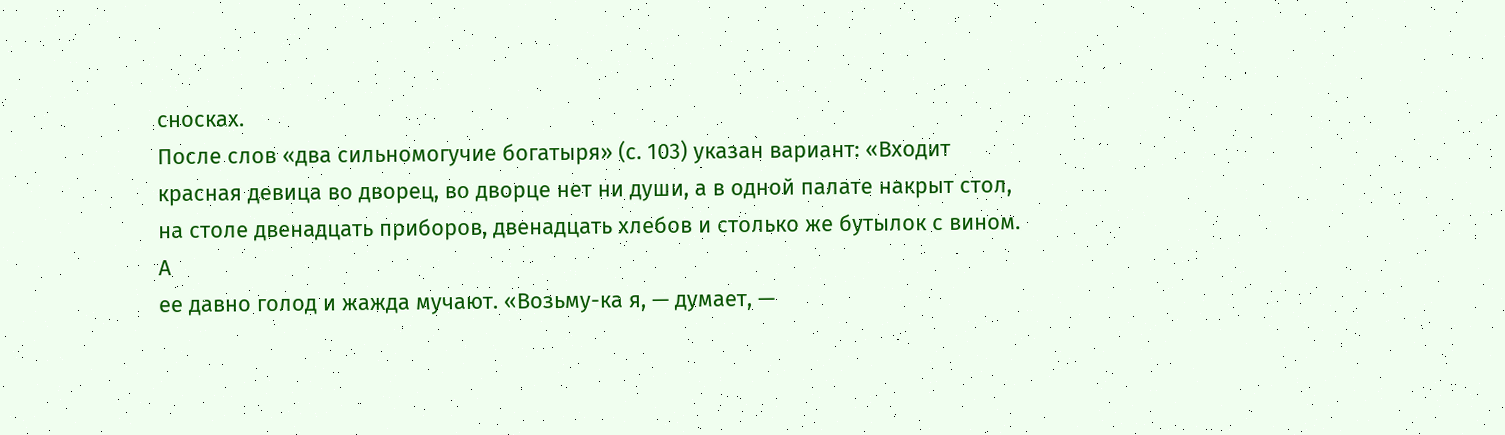сносках.
После слов «два сильномогучие богатыря» (с. 103) указан вариант: «Входит
красная девица во дворец, во дворце нет ни души, а в одной палате накрыт стол,
на столе двенадцать приборов, двенадцать хлебов и столько же бутылок с вином. А
ее давно голод и жажда мучают. «Возьму-ка я, — думает, —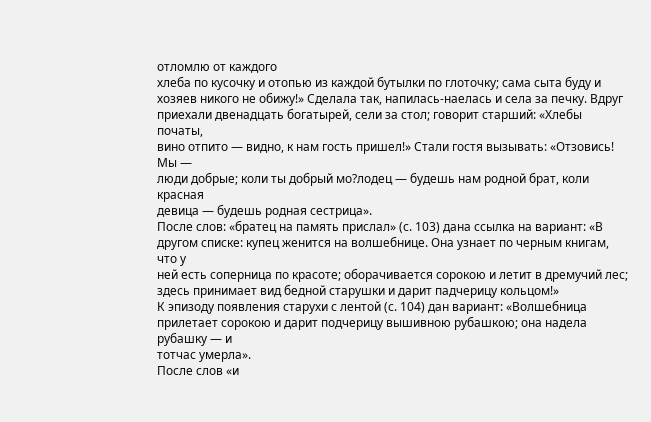отломлю от каждого
хлеба по кусочку и отопью из каждой бутылки по глоточку; сама сыта буду и
хозяев никого не обижу!» Сделала так, напилась-наелась и села за печку. Вдруг
приехали двенадцать богатырей, сели за стол; говорит старший: «Хлебы початы,
вино отпито — видно, к нам гость пришел!» Стали гостя вызывать: «Отзовись! Мы —
люди добрые; коли ты добрый мо?лодец — будешь нам родной брат, коли красная
девица — будешь родная сестрица».
После слов: «братец на память прислал» (с. 103) дана ссылка на вариант: «В
другом списке: купец женится на волшебнице. Она узнает по черным книгам, что у
ней есть соперница по красоте; оборачивается сорокою и летит в дремучий лес;
здесь принимает вид бедной старушки и дарит падчерицу кольцом!»
К эпизоду появления старухи с лентой (с. 104) дан вариант: «Волшебница
прилетает сорокою и дарит подчерицу вышивною рубашкою; она надела рубашку — и
тотчас умерла».
После слов «и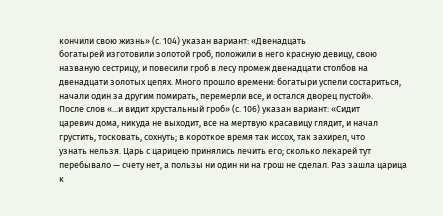кончили свою жизнь» (с. 104) указан вариант: «Двенадцать
богатырей изготовили золотой гроб, положили в него красную девицу, свою
названую сестрицу, и повесили гроб в лесу промеж двенадцати столбов на
двенадцати золотых цепях. Много прошло времени: богатыри успели состариться,
начали один за другим помирать, перемерли все, и остался дворец пустой».
После слов «...и видит хрустальный гроб» (с. 106) указан вариант: «Сидит
царевич дома, никуда не выходит, все на мертвую красавицу глядит, и начал
грустить, тосковать, сохнуть; в короткое время так иссох, так захирел, что
узнать нельзя. Царь с царицею принялись лечить его; сколько лекарей тут
перебывало — счету нет, а пользы ни один ни на грош не сделал. Раз зашла царица
к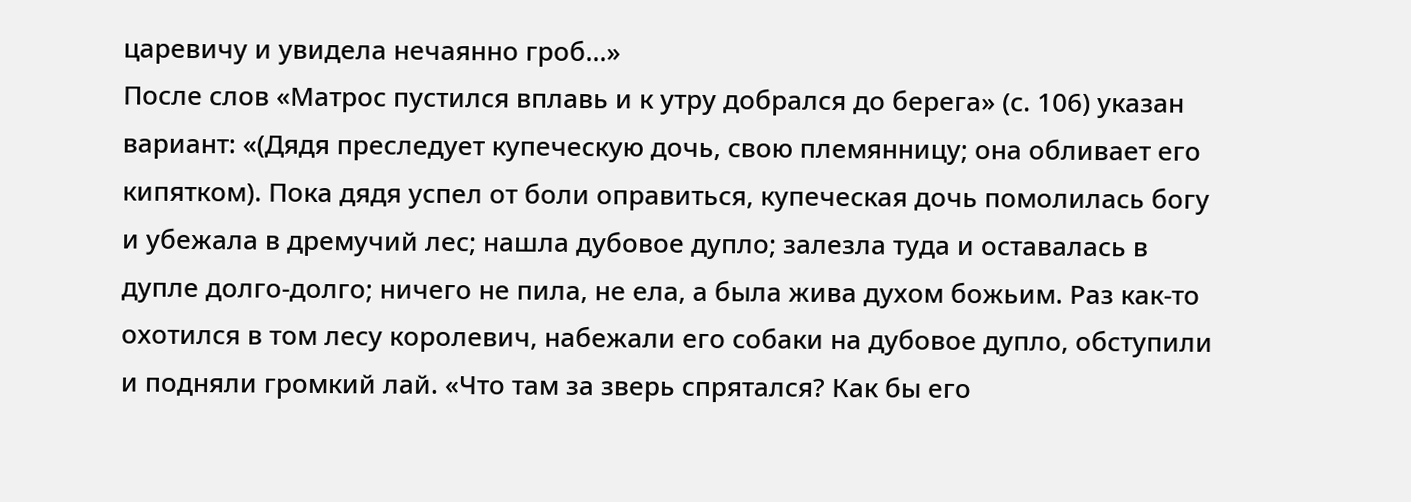царевичу и увидела нечаянно гроб...»
После слов «Матрос пустился вплавь и к утру добрался до берега» (с. 106) указан
вариант: «(Дядя преследует купеческую дочь, свою племянницу; она обливает его
кипятком). Пока дядя успел от боли оправиться, купеческая дочь помолилась богу
и убежала в дремучий лес; нашла дубовое дупло; залезла туда и оставалась в
дупле долго-долго; ничего не пила, не ела, а была жива духом божьим. Раз как-то
охотился в том лесу королевич, набежали его собаки на дубовое дупло, обступили
и подняли громкий лай. «Что там за зверь спрятался? Как бы его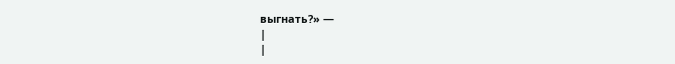выгнать?» —
|
|